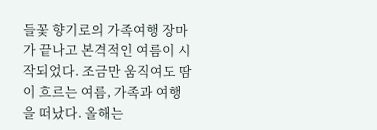들꽃 향기로의 가족여행 장마가 끝나고 본격적인 여름이 시작되었다. 조금만 움직여도 땀이 흐르는 여름, 가족과 여행을 떠났다. 올해는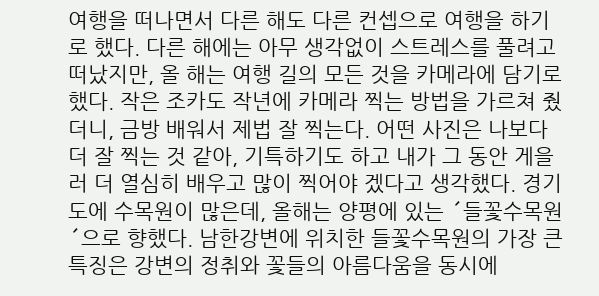여행을 떠나면서 다른 해도 다른 컨셉으로 여행을 하기로 했다. 다른 해에는 아무 생각없이 스트레스를 풀려고 떠났지만, 올 해는 여행 길의 모든 것을 카메라에 담기로 했다. 작은 조카도 작년에 카메라 찍는 방법을 가르쳐 줬더니, 금방 배워서 제법 잘 찍는다. 어떤 사진은 나보다 더 잘 찍는 것 같아, 기특하기도 하고 내가 그 동안 게을러 더 열심히 배우고 많이 찍어야 겠다고 생각했다. 경기도에 수목원이 많은데, 올해는 양평에 있는 ´들꽃수목원´으로 향했다. 남한강변에 위치한 들꽃수목원의 가장 큰 특징은 강변의 정취와 꽃들의 아름다움을 동시에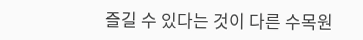즐길 수 있다는 것이 다른 수목원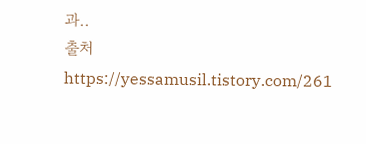과..
출처
https://yessamusil.tistory.com/261